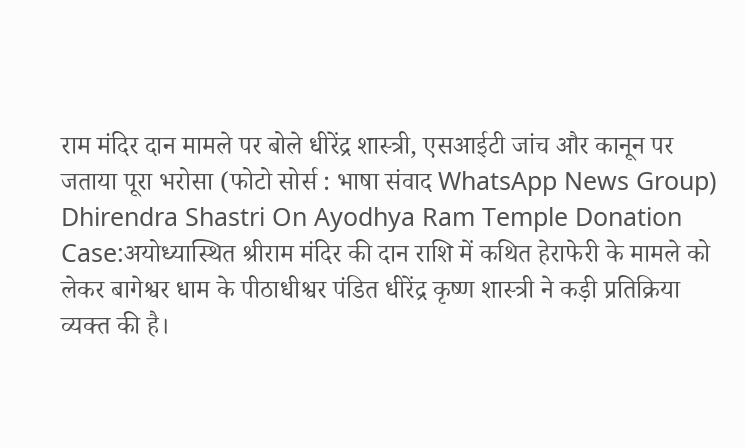राम मंदिर दान मामले पर बोले धीरेंद्र शास्त्री, एसआईटी जांच और कानून पर जताया पूरा भरोसा (फोटो सोर्स : भाषा संवाद WhatsApp News Group)
Dhirendra Shastri On Ayodhya Ram Temple Donation Case:अयोध्यास्थित श्रीराम मंदिर की दान राशि में कथित हेराफेरी के मामले को लेकर बागेश्वर धाम के पीठाधीश्वर पंडित धीरेंद्र कृष्ण शास्त्री ने कड़ी प्रतिक्रिया व्यक्त की है।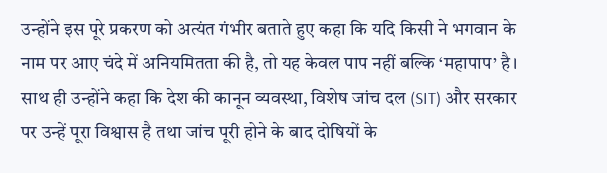उन्होंने इस पूरे प्रकरण को अत्यंत गंभीर बताते हुए कहा कि यदि किसी ने भगवान के नाम पर आए चंदे में अनियमितता की है, तो यह केवल पाप नहीं बल्कि ‘महापाप’ है। साथ ही उन्होंने कहा कि देश की कानून व्यवस्था, विशेष जांच दल (SIT) और सरकार पर उन्हें पूरा विश्वास है तथा जांच पूरी होने के बाद दोषियों के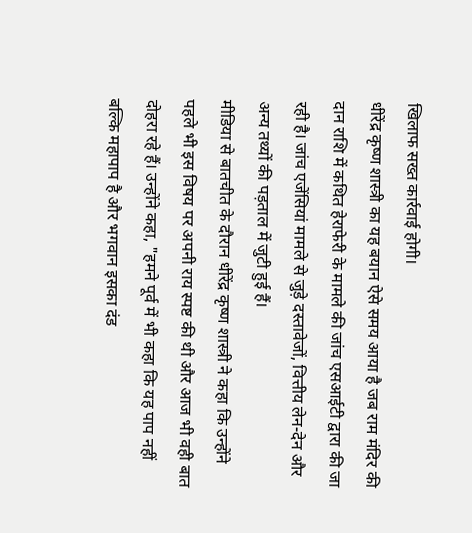खिलाफ सख्त कार्रवाई होगी।
धीरेंद्र कृष्ण शास्त्री का यह बयान ऐसे समय आया है जब राम मंदिर की दान राशि में कथित हेराफेरी के मामले की जांच एसआईटी द्वारा की जा रही है। जांच एजेंसियां मामले से जुड़े दस्तावेजों, वित्तीय लेन-देन और अन्य तथ्यों की पड़ताल में जुटी हुई हैं।
मीडिया से बातचीत के दौरान धीरेंद्र कृष्ण शास्त्री ने कहा कि उन्होंने पहले भी इस विषय पर अपनी राय स्पष्ट की थी और आज भी वही बात दोहरा रहे हैं। उन्होंने कहा, "हमने पूर्व में भी कहा कि यह पाप नहीं बल्कि महापाप है और भगवान इसका दंड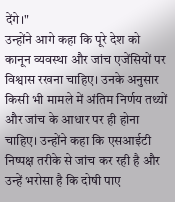देंगे।"
उन्होंने आगे कहा कि पूरे देश को कानून व्यवस्था और जांच एजेंसियों पर विश्वास रखना चाहिए। उनके अनुसार किसी भी मामले में अंतिम निर्णय तथ्यों और जांच के आधार पर ही होना चाहिए। उन्होंने कहा कि एसआईटी निष्पक्ष तरीके से जांच कर रही है और उन्हें भरोसा है कि दोषी पाए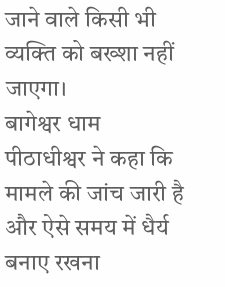जाने वाले किसी भी व्यक्ति को बख्शा नहीं जाएगा।
बागेश्वर धाम पीठाधीश्वर ने कहा कि मामले की जांच जारी है और ऐसे समय में धैर्य बनाए रखना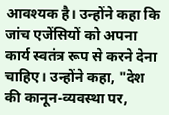आवश्यक है। उन्होंने कहा कि जांच एजेंसियों को अपना कार्य स्वतंत्र रूप से करने देना चाहिए। उन्होंने कहा, "देश की कानून-व्यवस्था पर,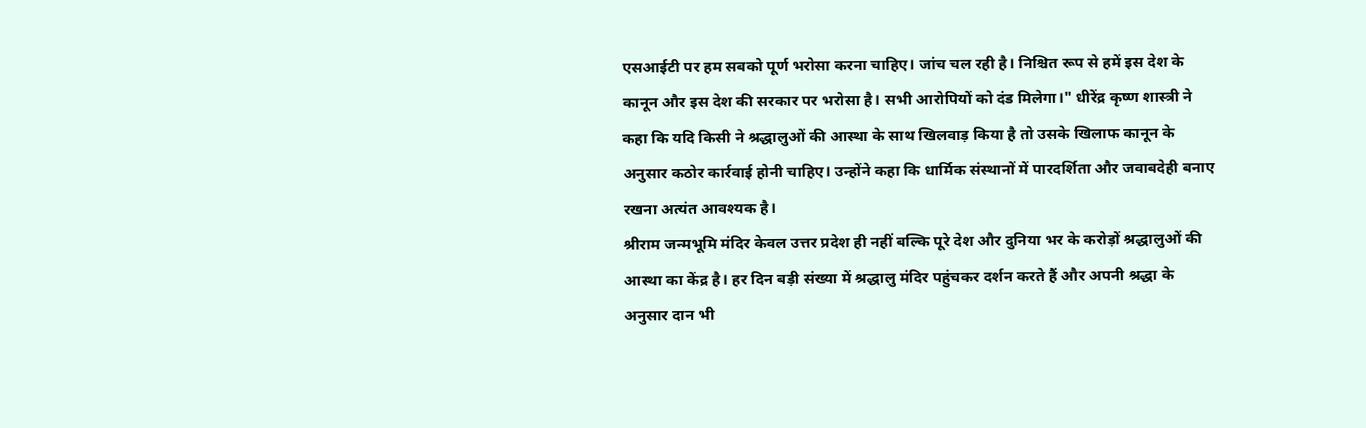एसआईटी पर हम सबको पूर्ण भरोसा करना चाहिए। जांच चल रही है। निश्चित रूप से हमें इस देश के कानून और इस देश की सरकार पर भरोसा है। सभी आरोपियों को दंड मिलेगा।" धीरेंद्र कृष्ण शास्त्री ने कहा कि यदि किसी ने श्रद्धालुओं की आस्था के साथ खिलवाड़ किया है तो उसके खिलाफ कानून के अनुसार कठोर कार्रवाई होनी चाहिए। उन्होंने कहा कि धार्मिक संस्थानों में पारदर्शिता और जवाबदेही बनाए रखना अत्यंत आवश्यक है।
श्रीराम जन्मभूमि मंदिर केवल उत्तर प्रदेश ही नहीं बल्कि पूरे देश और दुनिया भर के करोड़ों श्रद्धालुओं की आस्था का केंद्र है। हर दिन बड़ी संख्या में श्रद्धालु मंदिर पहुंचकर दर्शन करते हैं और अपनी श्रद्धा के अनुसार दान भी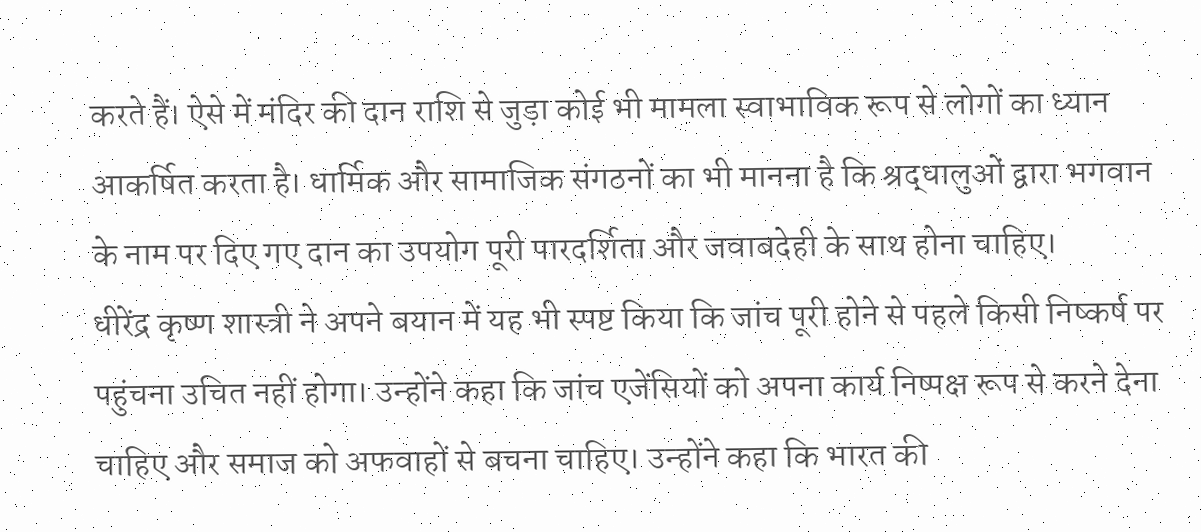करते हैं। ऐसे में मंदिर की दान राशि से जुड़ा कोई भी मामला स्वाभाविक रूप से लोगों का ध्यान आकर्षित करता है। धार्मिक और सामाजिक संगठनों का भी मानना है कि श्रद्धालुओं द्वारा भगवान के नाम पर दिए गए दान का उपयोग पूरी पारदर्शिता और जवाबदेही के साथ होना चाहिए।
धीरेंद्र कृष्ण शास्त्री ने अपने बयान में यह भी स्पष्ट किया कि जांच पूरी होने से पहले किसी निष्कर्ष पर पहुंचना उचित नहीं होगा। उन्होंने कहा कि जांच एजेंसियों को अपना कार्य निष्पक्ष रूप से करने देना चाहिए और समाज को अफवाहों से बचना चाहिए। उन्होंने कहा कि भारत की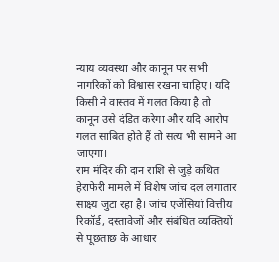न्याय व्यवस्था और कानून पर सभी नागरिकों को विश्वास रखना चाहिए। यदि किसी ने वास्तव में गलत किया है तो कानून उसे दंडित करेगा और यदि आरोप गलत साबित होते हैं तो सत्य भी सामने आ जाएगा।
राम मंदिर की दान राशि से जुड़े कथित हेराफेरी मामले में विशेष जांच दल लगातार साक्ष्य जुटा रहा है। जांच एजेंसियां वित्तीय रिकॉर्ड, दस्तावेजों और संबंधित व्यक्तियों से पूछताछ के आधार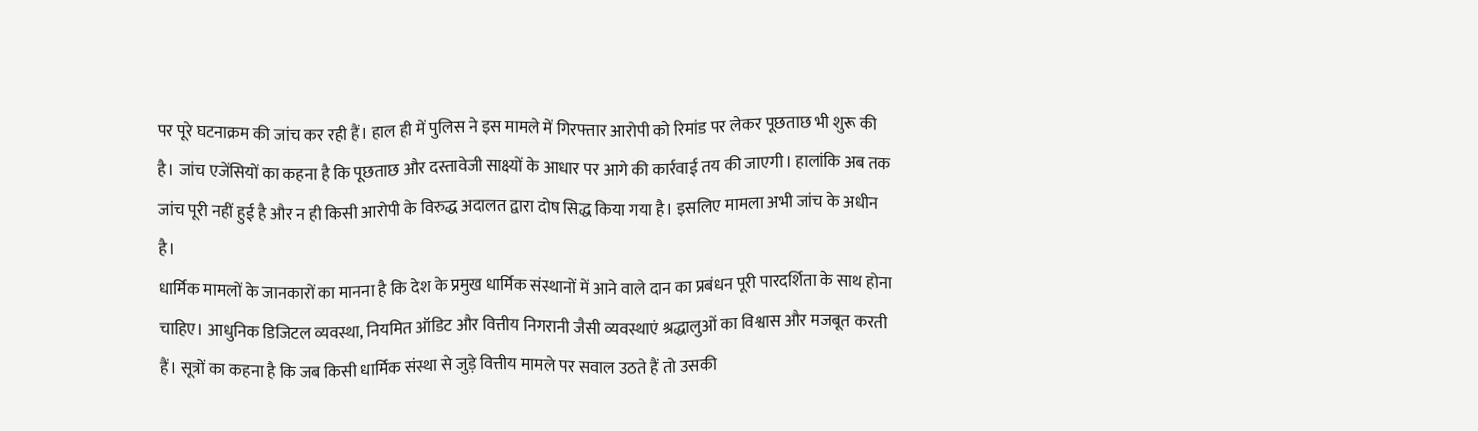पर पूरे घटनाक्रम की जांच कर रही हैं। हाल ही में पुलिस ने इस मामले में गिरफ्तार आरोपी को रिमांड पर लेकर पूछताछ भी शुरू की है। जांच एजेंसियों का कहना है कि पूछताछ और दस्तावेजी साक्ष्यों के आधार पर आगे की कार्रवाई तय की जाएगी। हालांकि अब तक जांच पूरी नहीं हुई है और न ही किसी आरोपी के विरुद्ध अदालत द्वारा दोष सिद्ध किया गया है। इसलिए मामला अभी जांच के अधीन है।
धार्मिक मामलों के जानकारों का मानना है कि देश के प्रमुख धार्मिक संस्थानों में आने वाले दान का प्रबंधन पूरी पारदर्शिता के साथ होना चाहिए। आधुनिक डिजिटल व्यवस्था, नियमित ऑडिट और वित्तीय निगरानी जैसी व्यवस्थाएं श्रद्धालुओं का विश्वास और मजबूत करती हैं। सूत्रों का कहना है कि जब किसी धार्मिक संस्था से जुड़े वित्तीय मामले पर सवाल उठते हैं तो उसकी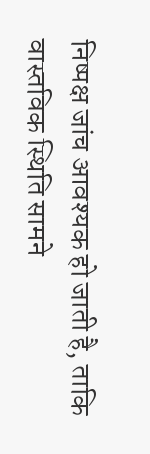निष्पक्ष जांच आवश्यक हो जाती है, ताकि वास्तविक स्थिति सामने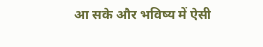आ सके और भविष्य में ऐसी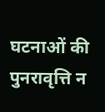घटनाओं की पुनरावृत्ति न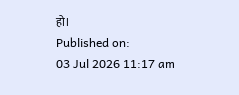हो।
Published on:
03 Jul 2026 11:17 am